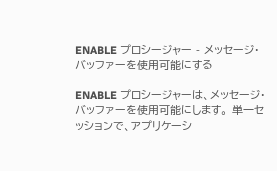ENABLE プロシージャー - メッセージ・バッファーを使用可能にする

ENABLE プロシージャーは、メッセージ・バッファーを使用可能にします。 単一セッションで、アプリケーシ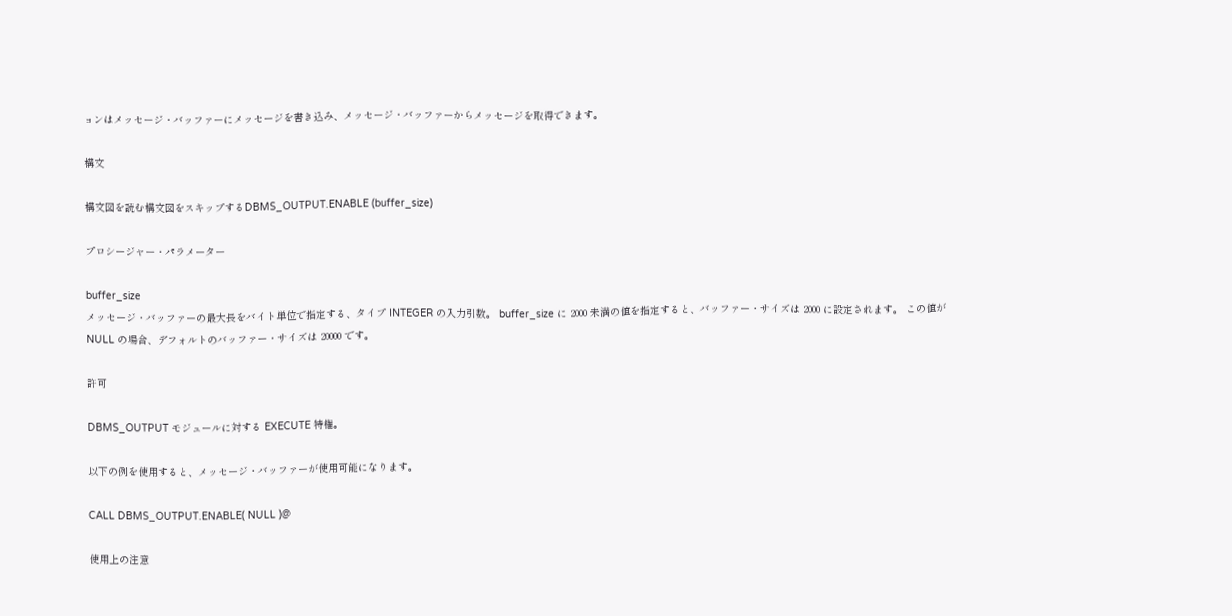ョンはメッセージ・バッファーにメッセージを書き込み、メッセージ・バッファーからメッセージを取得できます。

構文

構文図を読む構文図をスキップするDBMS_OUTPUT.ENABLE (buffer_size)

プロシージャー・パラメーター

buffer_size
メッセージ・バッファーの最大長をバイト単位で指定する、タイプ INTEGER の入力引数。 buffer_size に 2000 未満の値を指定すると、バッファー・サイズは 2000 に設定されます。 この値が NULL の場合、デフォルトのバッファー・サイズは 20000 です。

許可

DBMS_OUTPUT モジュールに対する EXECUTE 特権。

以下の例を使用すると、メッセージ・バッファーが使用可能になります。

CALL DBMS_OUTPUT.ENABLE( NULL )@

使用上の注意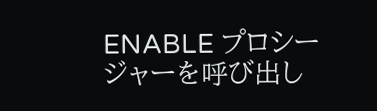ENABLE プロシージャーを呼び出し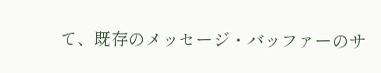て、既存のメッセージ・バッファーのサ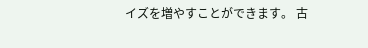イズを増やすことができます。 古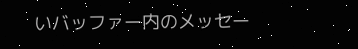いバッファー内のメッセー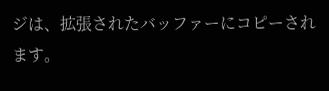ジは、拡張されたバッファーにコピーされます。